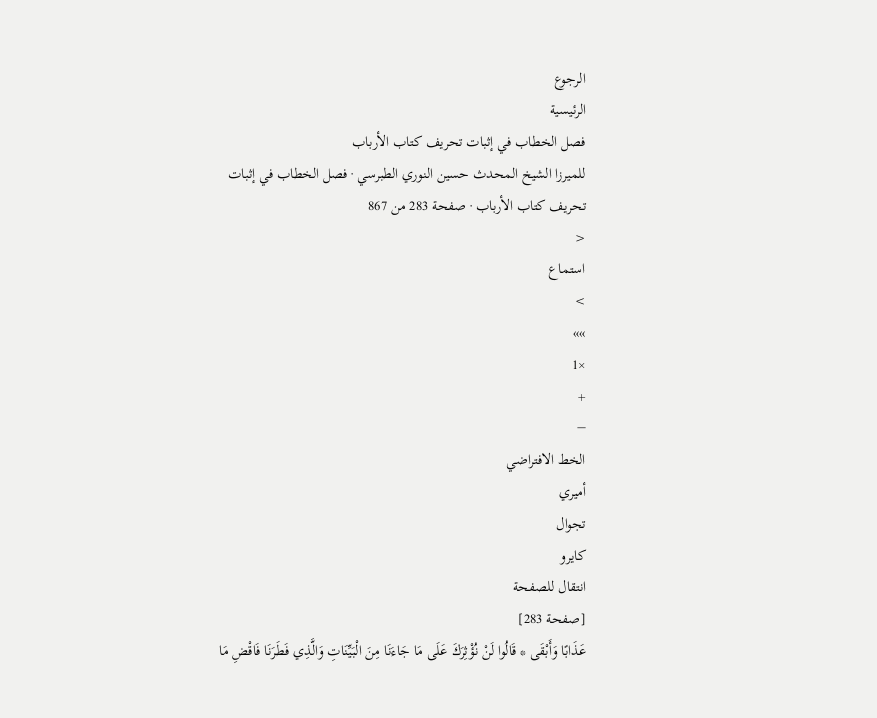الرجوع
الرئيسية
فصل الخطاب في إثبات تحريف كتاب الأرباب
للميرزا الشيخ المحدث حسين النوري الطبرسي · فصل الخطاب في إثبات تحريف كتاب الأرباب · صفحة 283 من 867
<
استماع
>
»»
×1
+
−
الخط الافتراضي
أميري
تجوال
كايرو
انتقال للصفحة
[صفحة 283]
عَذَابًا وَأَبْقَى * قَالُوا لَنْ نُؤْثِرَكَ عَلَى مَا جَاءَنَا مِنَ الْبَيِّنَاتِ وَالَّذِي فَطَرَنَا فَاقْضِ مَا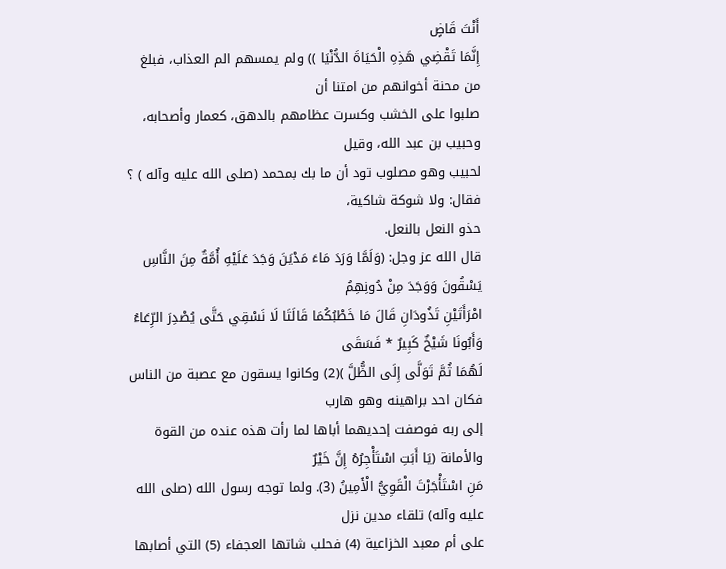أَنْتَ قَاضٍ
إِنَّمَا تَقْضِي هَذِهِ الْحَيَاةَ الدُّنْيَا )) ولم يمسهم الم العذاب، فبلغ من محنة أخوانهم من امتنا أن
صلبوا على الخشب وكسرت عظامهم بالدهق، كعمار وأصحابه، وحبيب بن عبد الله، وقيل
لحبيب وهو مصلوب تود أن ما بك بمحمد (صلى الله عليه وآله ) ؟ فقال: ولا شوكة شاكية،
حذو النعل بالنعل.
قال الله عز وجل: (وَلَمَّا وَرَدَ مَاءَ مَدْيَنَ وَجَدَ عَلَيْهِ أُمَّةٌ مِنَ النَّاسِ يَسْقُونَ وَوَجَدَ مِنْ دُونِهِمُ
امْرَأَتَيْنِ تَذُودَانِ قَالَ مَا خَطْبُكُمَا قَالَتَا لَا نَسْقِي حَتَّى يُصْدِرَ الرِّعَاءُ وَأَبُونَا شَيْخٌ كَبِيرٌ * فَسَقَى
لَهُمَا ثُمَّ تَوَلَّى إِلَى الظُّلَّ )(2) وكانوا يسقون مع عصبة من الناس فكان احد براهينه وهو هارب
إلى ربه فوصفت إحديهما أباها لما رأت هذه عنده من القوة والأمانة (يَا أَبَتِ اسْتَأْجِرُهُ إِنَّ خَيْرٌ
مَنِ اسْتَأْجَرْتَ الْقَوِيُّ الْأَمِينُ (3). ولما توجه رسول الله (صلى الله عليه وآله) تلقاء مدين نزل
على أم معبد الخزاعية (4) فحلب شاتها العجفاء (5) التي أصابها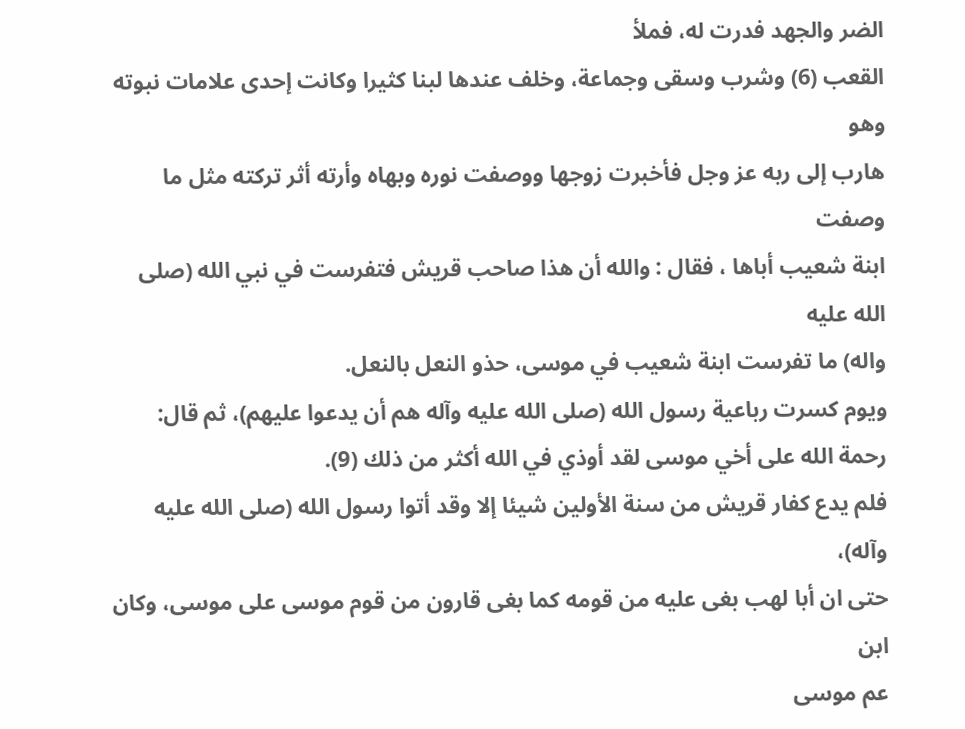الضر والجهد فدرت له، فملأ
القعب (6) وشرب وسقى وجماعة، وخلف عندها لبنا كثيرا وكانت إحدى علامات نبوته وهو
هارب إلى ربه عز وجل فأخبرت زوجها ووصفت نوره وبهاه وأرته أثر تركته مثل ما وصفت
ابنة شعيب أباها ، فقال : والله أن هذا صاحب قريش فتفرست في نبي الله (صلى الله عليه
واله) ما تفرست ابنة شعيب في موسى، حذو النعل بالنعل.
ويوم كسرت رباعية رسول الله (صلى الله عليه وآله هم أن يدعوا عليهم)، ثم قال:
رحمة الله على أخي موسى لقد أوذي في الله أكثر من ذلك (9).
فلم يدع كفار قريش من سنة الأولين شيئا إلا وقد أتوا رسول الله (صلى الله عليه وآله)،
حتى ان أبا لهب بغى عليه من قومه كما بغى قارون من قوم موسى على موسى، وكان ابن
عم موسى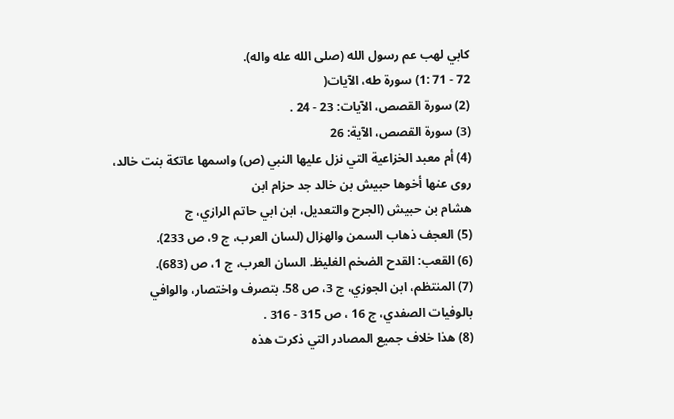كابي لهب عم رسول الله (صلى الله عله واله).
72 - 71 :1) سورة طه، الآيات(
(2) سورة القصص، الآيات: 23 - 24 .
(3) سورة القصص، الآية: 26
(4) أم معبد الخزاعية التي نزل عليها النبي (ص) واسمها عاتكة بنت خالد، روى عنها أخوها حبيش بن خالد جد حزام ابن
هشام بن حبيش (الجرح والتعديل، ابن ابي حاتم الرازي، ج
(5) العجف ذهاب السمن والهزال (لسان العرب، ج 9، ص 233).
(6) القعب: القدح الضخم الغليظ. السان العرب، ج 1، ص (683).
(7) المنتظم، ابن الجوزي، ج 3، ص 58. بتصرف واختصار، والوافي بالوفيات الصفدي، ج 16 ، ص 315 - 316 .
(8) هذا خلاف جميع المصادر التي ذكرت هذه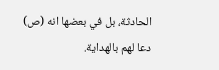الحادثة، بل في بعضها انه (ص) دعا لهم بالهداية.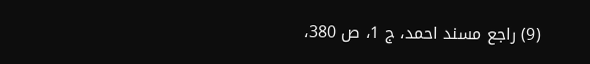(9) راجع مسند احمد، ج 1، ص 380،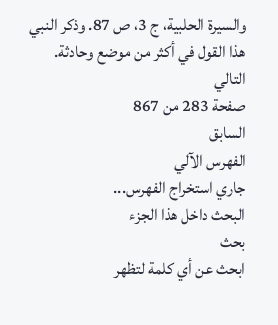والسيرة الحلبية، ج 3، ص 87. وذكر النبي هذا القول في أكثر من موضع وحادثة.
التالي
صفحة 283 من 867
السابق
الفهرس الآلي
جاري استخراج الفهرس...
البحث داخل هذا الجزء
بحث
ابحث عن أي كلمة لتظهر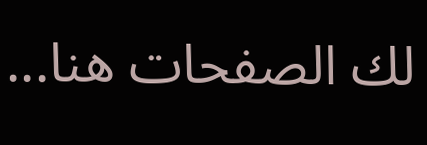لك الصفحات هنا...